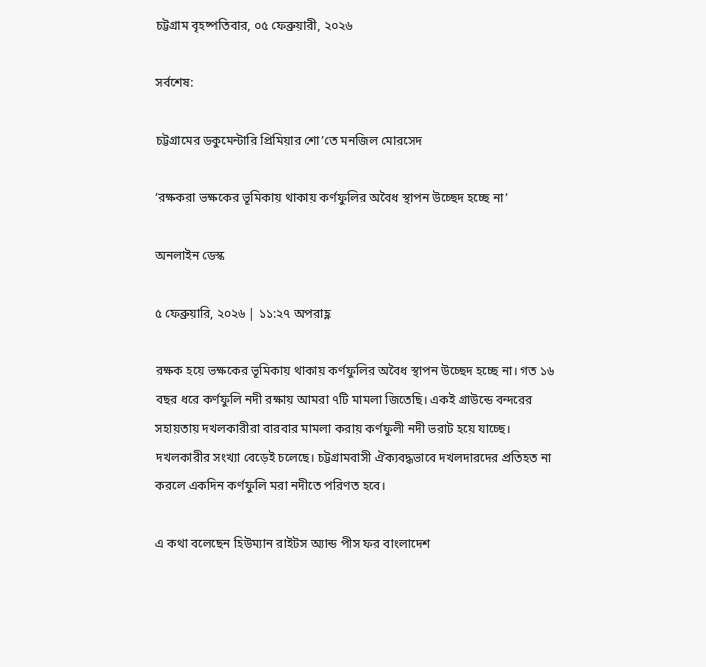চট্টগ্রাম বৃহষ্পতিবার, ০৫ ফেব্রুয়ারী, ২০২৬

সর্বশেষ:

চট্টগ্রামের ডকুমেন্টারি প্রিমিয়ার শো’তে মনজিল মোরসেদ

‘রক্ষকরা ভক্ষকের ভূমিকায় থাকায় কর্ণফুলির অবৈধ স্থাপন উচ্ছেদ হচ্ছে না’

অনলাইন ডেস্ক

৫ ফেব্রুয়ারি, ২০২৬ | ১১:২৭ অপরাহ্ণ

রক্ষক হয়ে ভক্ষকের ভূমিকায় থাকায় কর্ণফুলির অবৈধ স্থাপন উচ্ছেদ হচ্ছে না। গত ১৬ বছর ধরে কর্ণফুলি নদী রক্ষায় আমরা ৭টি মামলা জিতেছি। একই গ্রাউন্ডে বন্দরের সহায়তায় দখলকারীরা বারবার মামলা করায় কর্ণফুলী নদী ভরাট হয়ে যাচ্ছে। দখলকারীর সংখ্যা বেড়েই চলেছে। চট্টগ্রামবাসী ঐক্যবদ্ধভাবে দখলদারদের প্রতিহত না করলে একদিন কর্ণফুলি মরা নদীতে পরিণত হবে।

এ কথা বলেছেন হিউম্যান রাইটস অ্যান্ড পীস ফর বাংলাদেশ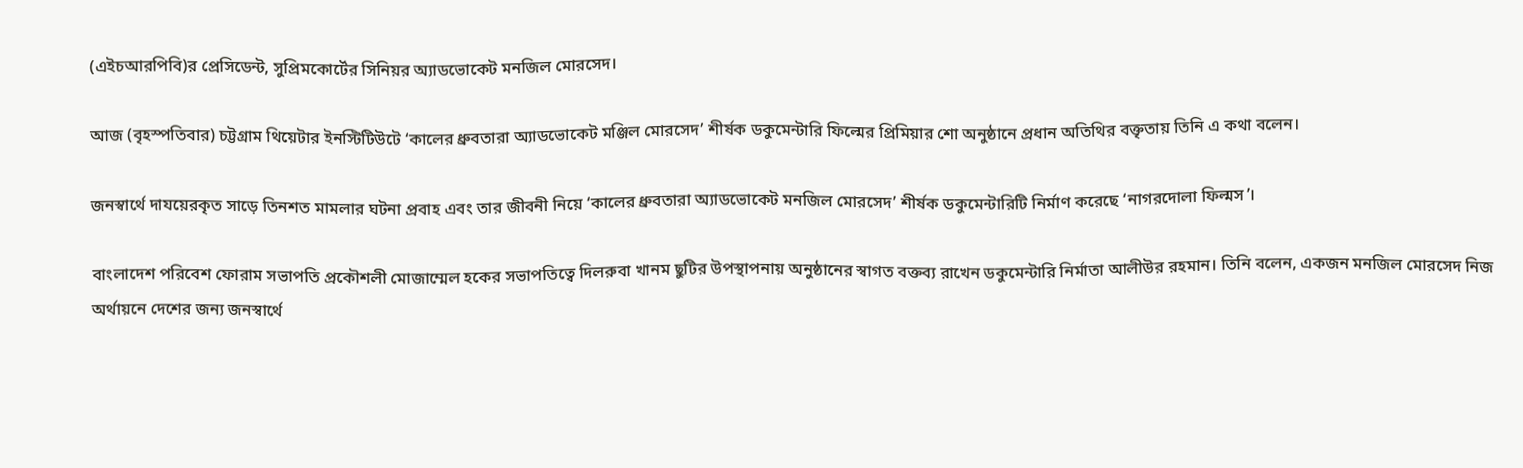(এইচআরপিবি)র প্রেসিডেন্ট, সুপ্রিমকোর্টের সিনিয়র অ্যাডভোকেট মনজিল মোরসেদ।

আজ (বৃহস্পতিবার) চট্টগ্রাম থিয়েটার ইনস্টিটিউটে ‘কালের ধ্রুবতারা অ্যাডভোকেট মঞ্জিল মোরসেদ’ শীর্ষক ডকুমেন্টারি ফিল্মের প্রিমিয়ার শো অনুষ্ঠানে প্রধান অতিথির বক্তৃতায় তিনি এ কথা বলেন।

জনস্বার্থে দাযয়েরকৃত সাড়ে তিনশত মামলার ঘটনা প্রবাহ এবং তার জীবনী নিয়ে ‘কালের ধ্রুবতারা অ্যাডভোকেট মনজিল মোরসেদ’ শীর্ষক ডকুমেন্টারিটি নির্মাণ করেছে ‘নাগরদোলা ফিল্মস’।

বাংলাদেশ পরিবেশ ফোরাম সভাপতি প্রকৌশলী মোজাম্মেল হকের সভাপতিত্বে দিলরুবা খানম ছুটির উপস্থাপনায় অনুষ্ঠানের স্বাগত বক্তব্য রাখেন ডকুমেন্টারি নির্মাতা আলীউর রহমান। তিনি বলেন, একজন মনজিল মোরসেদ নিজ অর্থায়নে দেশের জন্য জনস্বার্থে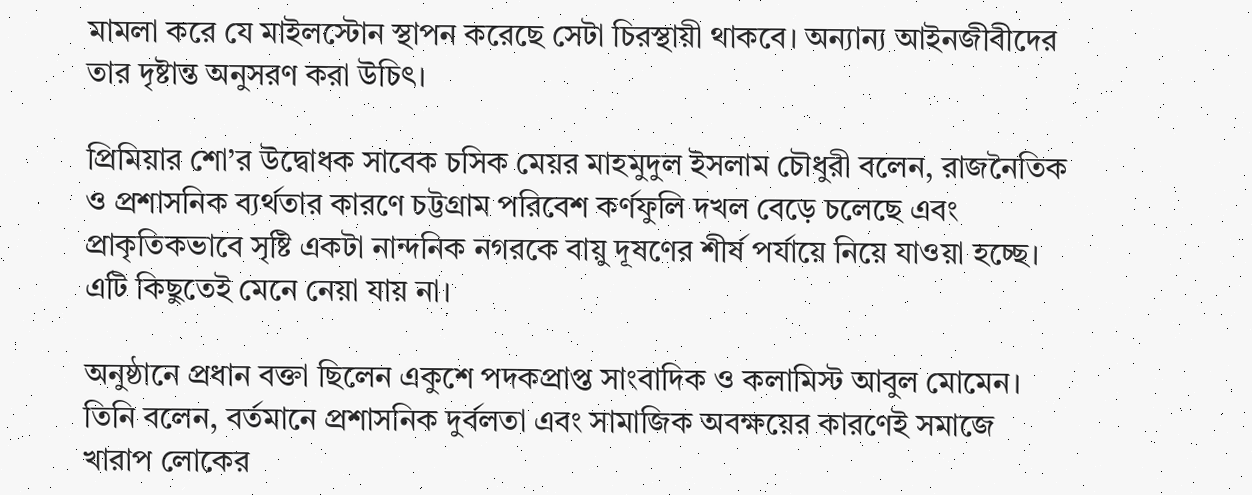মামলা করে যে মাইলস্টোন স্থাপন করেছে সেটা চিরস্থায়ী থাকবে। অন্যান্য আইনজীবীদের তার দৃষ্টান্ত অনুসরণ করা উচিৎ।

প্রিমিয়ার শো’র উদ্বোধক সাবেক চসিক মেয়র মাহমুদুল ইসলাম চৌধুরী বলেন, রাজনৈতিক ও প্রশাসনিক ব্যর্থতার কারণে চট্টগ্রাম পরিবেশ কর্ণফুলি দখল বেড়ে চলেছে এবং প্রাকৃতিকভাবে সৃষ্টি একটা নান্দনিক নগরকে বায়ু দূষণের শীর্ষ পর্যায়ে নিয়ে যাওয়া হচ্ছে। এটি কিছুতেই মেনে নেয়া যায় না।

অনুষ্ঠানে প্রধান বক্তা ছিলেন একুশে পদকপ্রাপ্ত সাংবাদিক ও কলামিস্ট আবুল মোমেন। তিনি বলেন, বর্তমানে প্রশাসনিক দুর্বলতা এবং সামাজিক অবক্ষয়ের কারণেই সমাজে খারাপ লোকের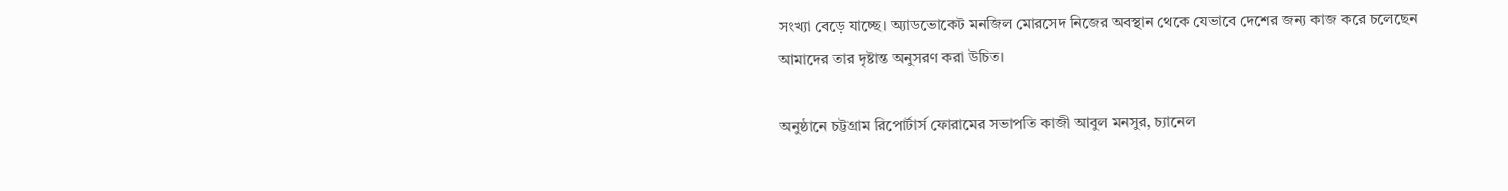সংখ্যা বেড়ে যাচ্ছে। অ্যাডভোকেট মনজিল মোরসেদ নিজের অবস্থান থেকে যেভাবে দেশের জন্য কাজ করে চলেছেন আমাদের তার দৃষ্টান্ত অনুসরণ করা উচিত।

অনুষ্ঠানে চট্টগ্রাম রিপোর্টার্স ফোরামের সভাপতি কাজী আবুল মনসুর, চ্যানেল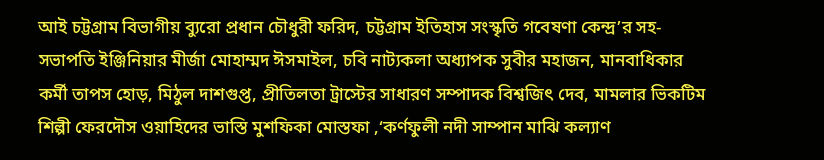আই চট্টগ্রাম বিভাগীয় ব্যুরো প্রধান চৌধুরী ফরিদ, চট্টগ্রাম ইতিহাস সংস্কৃতি গবেষণা কেন্দ্র’র সহ-সভাপতি ইঞ্জিনিয়ার মীর্জা মোহাম্মদ ঈসমাইল, চবি নাট্যকলা অধ্যাপক সুবীর মহাজন, মানবাধিকার কর্মী তাপস হোড়, মিঠুল দাশগুপ্ত, প্রীতিলতা ট্রাস্টের সাধারণ সম্পাদক বিশ্বজিৎ দেব, মামলার ভিকটিম শিল্পী ফেরদৌস ওয়াহিদের ভাস্তি মুশফিকা মোস্তফা ,‘কর্ণফুলী নদী সাম্পান মাঝি কল্যাণ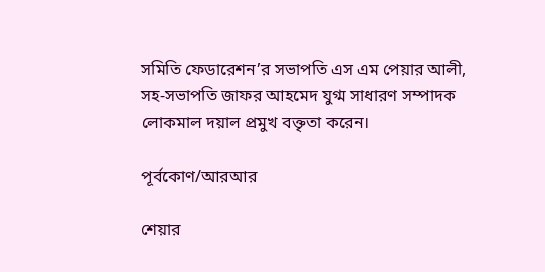সমিতি ফেডারেশন’র সভাপতি এস এম পেয়ার আলী, সহ-সভাপতি জাফর আহমেদ যুগ্ম সাধারণ সম্পাদক লোকমাল দয়াল প্রমুখ বক্তৃতা করেন।

পূর্বকোণ/আরআর

শেয়ার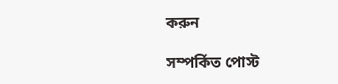করুন

সম্পর্কিত পোস্ট